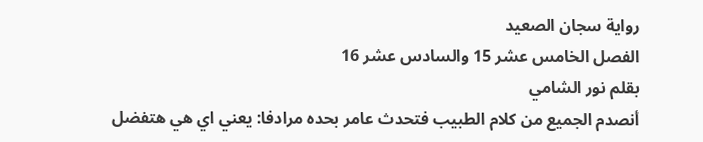رواية سجان الصعيد
الفصل الخامس عشر 15 والسادس عشر 16
بقلم نور الشامي
أنصدم الجميع من كلام الطبيب فتحدث عامر بحده مرادفا: يعني اي هي هتفضل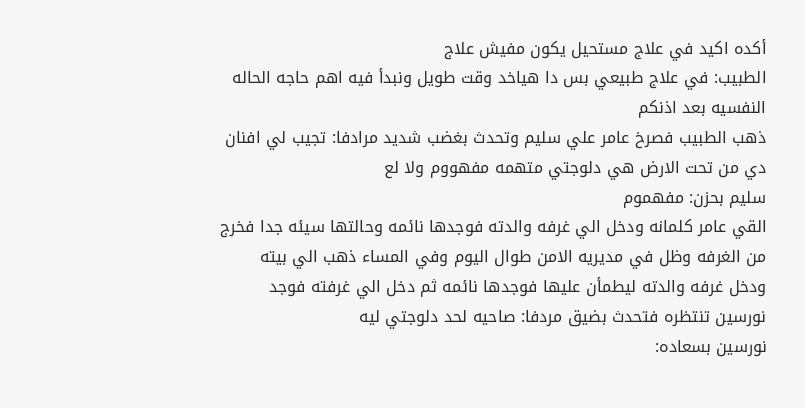أكده اكيد في علاج مستحيل يكون مفيش علاج
الطبيب: في علاج طبيعي بس دا هياخد وقت طويل ونبدأ فيه اهم حاجه الحاله النفسيه بعد اذنكم
ذهب الطبيب فصرخ عامر علي سليم وتحدث بغضب شديد مرادفا: تجيب لي افنان دي من تحت الارض هي دلوجتي متهمه مفهووم ولا لع
سليم بحزن: مفهموم
القي عامر كلمانه ودخل الي غرفه والدته فوجدها نائمه وحالتها سيئه جدا فخرج من الغرفه وظل في مديريه الامن طوال اليوم وفي المساء ذهب الي بيته ودخل غرفه والدته ليطمأن عليها فوجدها نائمه ثم دخل الي غرفته فوجد نورسين تنتظره فتحدث بضيق مردفا: صاحيه لحد دلوجتي ليه
نورسين بسعاده: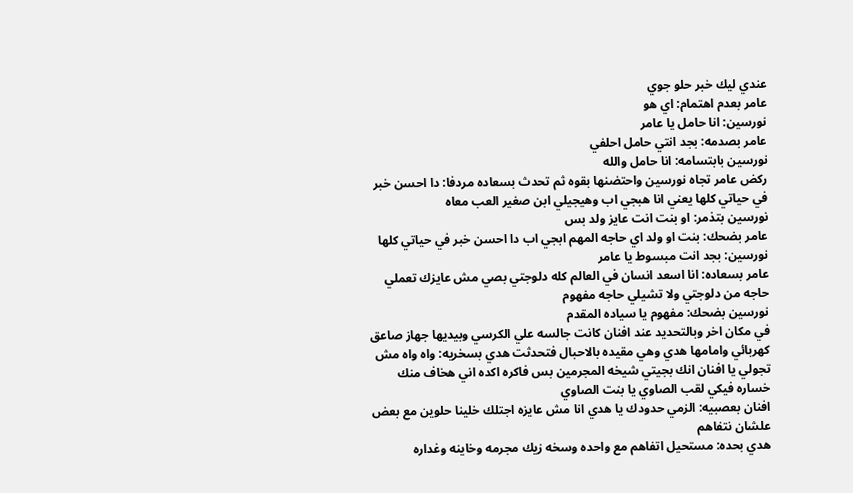عندي ليك خبر حلو جوي
عامر بعدم اهتمام: اي هو
نورسين: انا حامل يا عامر
عامر بصدمه: بجد انتي حامل احلفي
نورسين بابتسامه: انا حامل والله
ركض عامر تجاه نورسين واحتضنها بقوه ثم تحدث بسعاده مردفا: دا احسن خبر في حياتي كلها يعني انا هبجي اب وهيجيلي ابن صغير العب معاه
نورسين بتذمر: او بنت انت عايز ولد بس
عامر بضحك: بنت او ولد اي حاجه المهم ابجي اب دا احسن خبر في حياتي كلها
نورسين: بجد انت مبسوط يا عامر
عامر بسعاده: انا اسعد انسان في العالم كله دلوجتي بصي مش عايزك تعملي حاجه من دلوجتي ولا تشيلي حاجه مفهوم
نورسين بضحك: مفهوم يا سياده المقدم
في مكان اخر وبالتحديد عند افنان كانت جالسه علي الكرسي وبيديها جهاز صاعق كهربائي وامامها هدي وهي مقيده بالاحبال فتحدثت هدي بسخريه: واه واه مش تجولي يا افنان انك بجيتي شيخه المجرمين بس فاكره اكده اني هخاف منك خساره فيكي لقب الصاوي يا بنت الصاوي
افنان بعصبيه: الزمي حدودك يا هدي انا مش عايزه اجتلك خلينا حلوين مع بعض علشان نتفاهم
هدي بحده: مستحيل اتفاهم مع واحده وسخه زيك مجرمه وخاينه وغداره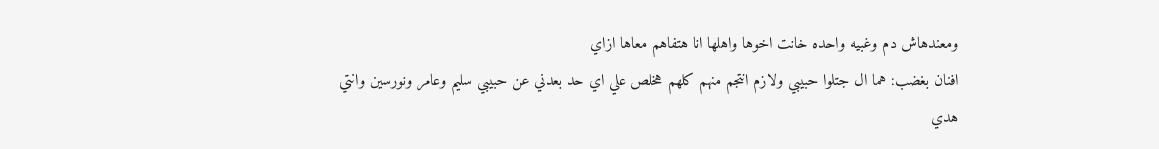ومعندهاش دم وغبيه واحده خانت اخوها واهلها انا هتفاهم معاها ازاي
افنان بغضب: هما ال جتلوا حبيبي ولازم انتجم منهم كلهم هخلص علي اي حد بعدني عن حبيبي سليم وعامر ونورسين وانتي
هدي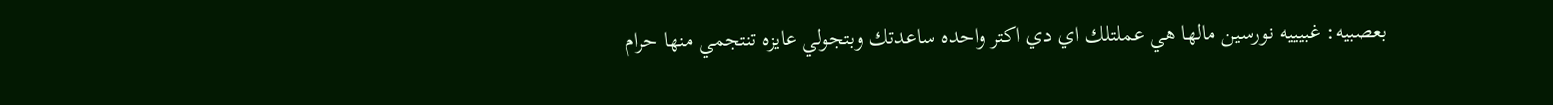بعصبيه: غبيييه نورسين مالها هي عملتلك اي دي اكتر واحده ساعدتك وبتجولي عايزه تنتجمي منها حرام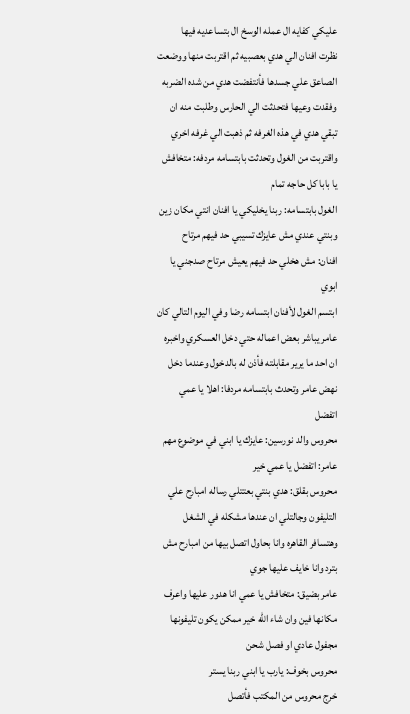عليكي كفايه ال عمله الوسخ ال بتساعديه فيها
نظرت افنان الي هدي بعصبيه ثم اقتربت منها ووضعت الصاعق علي جسدها فأنتفضت هدي من شده الضربه وفقدت وعيها فتحدثت الي الحارس وطلبت منه ان تبقي هدي في هذه الغرفه ثم ذهبت الي غرفه اخري واقتربت من الغول وتحدثت بابتسامه مردفه: متخافش يا بابا كل حاجه تمام
الغول بابتسامه: ربنا يخليكي يا افنان انتي مكان زين وبنتي عندي مش عايزك تسيبي حد فيهم مرتاح
افنان: مش هخلي حد فيهم يعيش مرتاح صدجني يا ابوي
ابتسم الغول لأفنان ابتسامه رضا وفي اليوم التالي كان عامر يباشر بعض اعماله حتي دخل العسكري واخبره ان احد ما يرير مقابلته فأذن له بالدخول وعندما دخل نهض عامر وتحدث بابتسامه مردفا: اهلا يا عمي اتفضل
محروس والد نورسين: عايزك يا ابني في موضوع مهم
عامر: اتفضل يا عمي خير
محروس بقلق: هدي بنتي بعتتلي رساله امبارح علي التليفون وجالتلي ان عندها مشكله في الشغل وهتسافر القاهره وانا بحاول اتصل بيها من امبارح مش بترد وانا خايف عليها جوي
عامر بضيق: متخافش يا عمي انا هدور عليها واعرف مكانها فين وان شاء الله خير ممكن يكون تليفونها مجفول عادي او فصل شحن
محروس بخوف: يارب يا ابني ربنا يستر
خرج محروس من المكتب فأتصل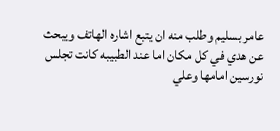عامر بسليم وطلب منه ان يتبع اشاره الهاتف ويبحث عن هدي في كل مكان اما عند الطبيبه كانت تجلس نورسين امامها وعلي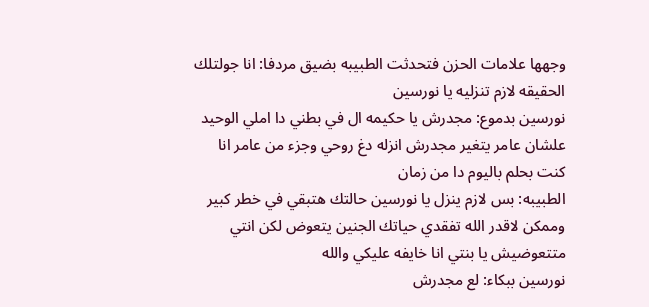وجهها علامات الحزن فتحدثت الطبيبه بضيق مردفا: انا جولتلك الحقيقه لازم تنزليه يا نورسين
نورسين بدموع: مجدرش يا حكيمه ال في بطني دا املي الوحيد علشان عامر يتغير مجدرش انزله دغ روحي وجزء من عامر انا كنت بحلم باليوم دا من زمان
الطبيبه: بس لازم ينزل يا نورسين حالتك هتبقي في خطر كبير وممكن لاقدر الله تفقدي حياتك الجنين يتعوض لكن انتي متتعوضيش يا بنتي انا خايفه عليكي والله
نورسين ببكاء: لع مجدرش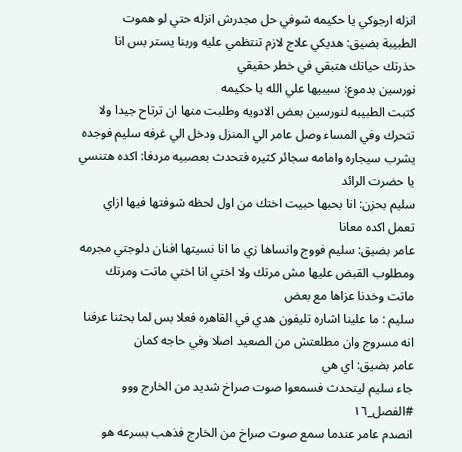انزله ارجوكي يا حكيمه شوفي حل مجدرش انزله حتي لو هموت
الطبيبة بضيق: هديكي علاج لازم تنتظمي عليه وربنا يستر بس انا حذرتك حياتك هتبقي في خطر حقيقي
نورسين بدموع: سيبيها علي الله يا حكيمه
كتبت الطبيبه لنورسين بعض الادويه وطلبت منها ان ترتاح جيدا ولا تتحرك وفي المساء وصل عامر الي المنزل ودخل الي غرفه سليم فوجده يشرب سيجاره وامامه سجائر كثيره فتحدث بعصبيه مردفا: اكده هتنسي يا حضرت الرائد
سليم بحزن: انا بحبها حبيت اختك من اول لحظه شوفتها فيها ازاي تعمل اكده معانا
عامر بضيق: سليم فووج وانساها زي ما انا نسيتها افنان دلوجتي مجرمه ومطلوب القبض عليها مش مرتك ولا اختي انا اختي ماتت ومرتك ماتت وخدنا عزاها مع بعض
سليم : ما علينا اشاره تليفون هدي في القاهره فعلا بس لما بحثنا عرفنا انه مسروج وان مطلعتش من الصعيد اصلا وفي حاجه كمان
عامر بضيق: اي هي
جاء سليم ليتحدث فسمعوا صوت صراخ شديد من الخارج ووو
#الفصل_١٦
انصدم عامر عندما سمع صوت صراخ من الخارج فذهب بسرعه هو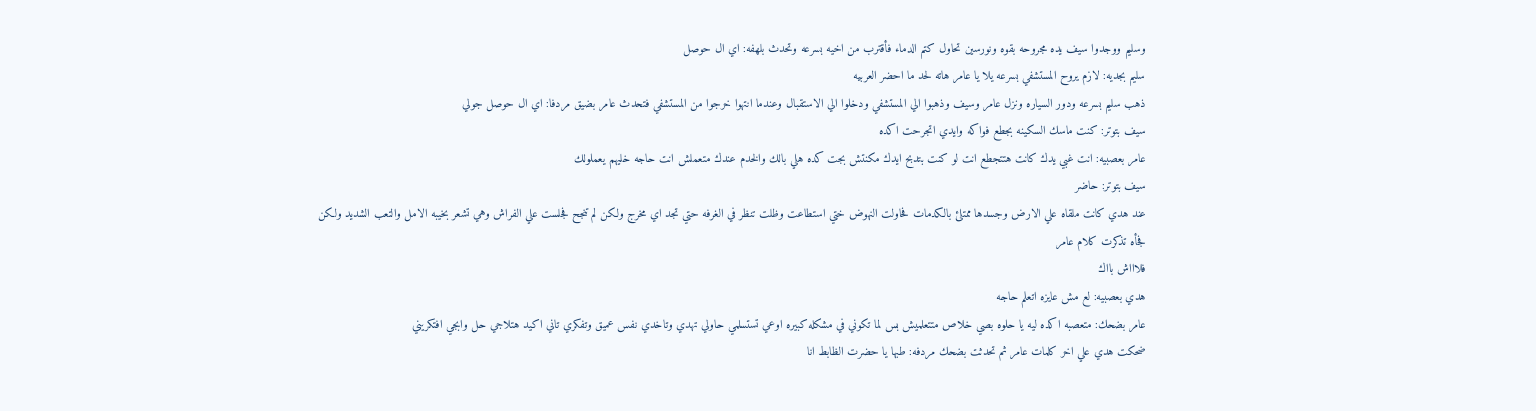وسليم ووجدوا سيف يده مجروحه بقوه ونورسين تحاول كتم الدماء فأقترب من اخيه بسرعه وتحدث بلهفه: اي ال حوصل
سليم بجديه: لازم يروح المستشفي بسرعه يلا يا عامر هاته لحد ما احضر العربيه
ذهب سليم بسرعه ودور السياره ونزل عامر وسيف وذهبوا الي المستشفي ودخلوا الي الاستقبال وعندما انتهوا خرجوا من المستشفي فتحدث عامر بضيق مردفا: اي ال حوصل جولي
سيف بتوتر: كنت ماسك السكينه بجطع فواكه وايدي اتجرحت اكده
عامر بعصبيه: انت غبي يدك كانت هتتجطع انت لو كنت بتدبح ايدك مكنتش بجت كده هلي بالك والخدم عندك متعملش انت حاجه خليهم يعملولك
سيف بتوتر: حاضر
عند هدي كانت ملقاه علي الارض وجسدها ممتلئ بالكدمات فحاولت النهوض ختي استطاعت وظلت تنظر في الغرفه حتي تجد اي مخرج ولكن لم تنجح فجلست علي الفراش وهي تشعر بخيبه الامل والتعب الشديد ولكن فجأه تذكرت كلام عامر
فلاااش بااك
هدي بعصبيه: لع مش عايزه اتعلم حاجه
عامر بضحك: متعصبه اكده ليه يا حلوه بصي خلاص متتعلميش بس لما تكوني في مشكله كبيره اوعي تستسلمي حاولي تهدي وتاخدي نفس عميق وتفكري تاني اكيد هتلاجي حل وابجي افتكريني
ضحكت هدي علي اخر كلمات عامر ثم تحدثت بضحك مردفه: طبها يا حضرت الظابط انا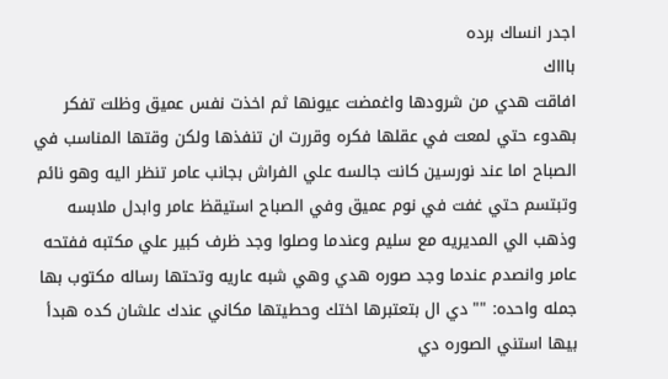اجدر انساك برده
باااك
افاقت هدي من شرودها واغمضت عيونها ثم اخذت نفس عميق وظلت تفكر بهدوء حتي لمعت في عقلها فكره وقررت ان تنفذها ولكن وقتها المناسب في الصباح اما عند نورسين كانت جالسه علي الفراش بجانب عامر تنظر اليه وهو نائم وتبتسم حتي غفت في نوم عميق وفي الصباح استيقظ عامر وابدل ملابسه وذهب الي المديريه مع سليم وعندما وصلوا وجد ظرف كبير علي مكتبه ففتحه عامر وانصدم عندما وجد صوره هدي وهي شبه عاريه وتحتها رساله مكتوب بها جمله واحده: "" دي ال بتعتبرها اختك وحطيتها مكاني عندك علشان كده هبدأ بيها استني الصوره دي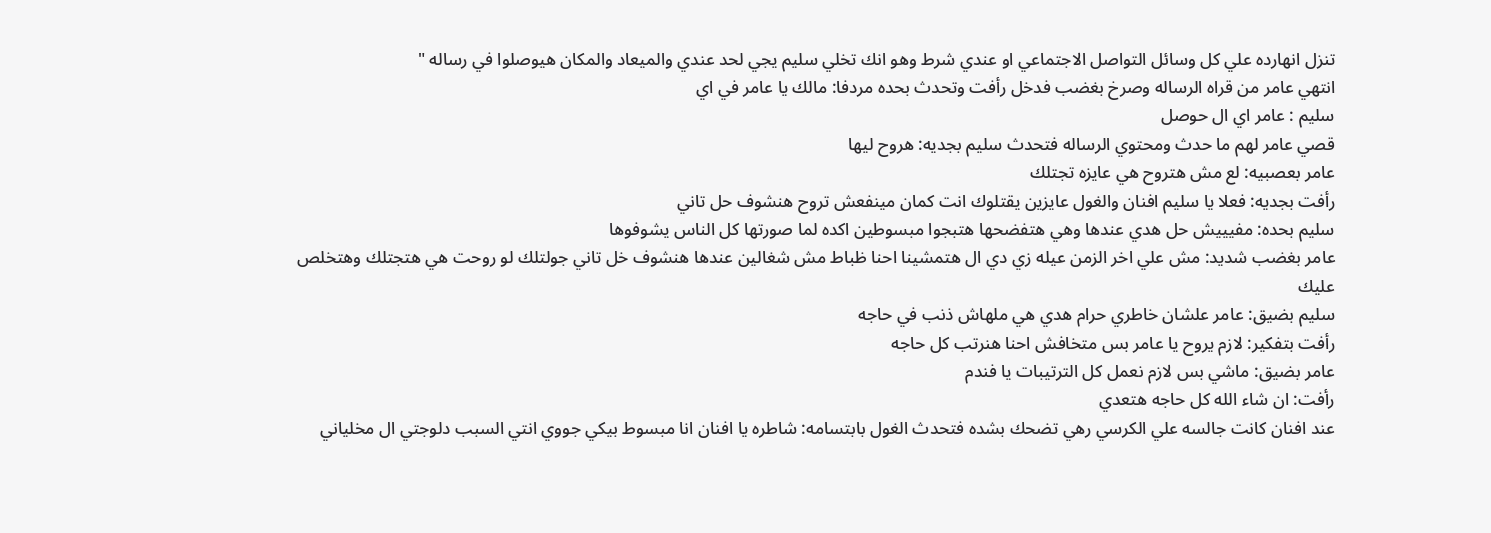تنزل انهارده علي كل وسائل التواصل الاجتماعي او عندي شرط وهو انك تخلي سليم يجي لحد عندي والميعاد والمكان هيوصلوا في رساله "
انتهي عامر من قراه الرساله وصرخ بغضب فدخل رأفت وتحدث بحده مردفا: مالك يا عامر في اي
سليم : عامر اي ال حوصل
قصي عامر لهم ما حدث ومحتوي الرساله فتحدث سليم بجديه: هروح ليها
عامر بعصبيه: لع مش هتروح هي عايزه تجتلك
رأفت بجديه: فعلا يا سليم افنان والغول عايزين يقتلوك انت كمان مينفعش تروح هنشوف حل تاني
سليم بحده: مفيييش حل هدي عندها وهي هتفضحها هتبجوا مبسوطين اكده لما صورتها كل الناس يشوفوها
عامر بغضب شديد: مش علي اخر الزمن عيله زي دي ال هتمشينا احنا ظباط مش شغالين عندها هنشوف خل تاني جولتلك لو روحت هي هتجتلك وهتخلص عليك
سليم بضيق: عامر علشان خاطري حرام هدي هي ملهاش ذنب في حاجه
رأفت بتفكير: لازم يروح يا عامر بس متخافش احنا هنرتب كل حاجه
عامر بضيق: ماشي بس لازم نعمل كل الترتيبات يا فندم
رأفت: ان شاء الله كل حاجه هتعدي
عند افنان كانت جالسه علي الكرسي رهي تضحك بشده فتحدث الغول بابتسامه: شاطره يا افنان انا مبسوط بيكي جووي انتي السبب دلوجتي ال مخلياني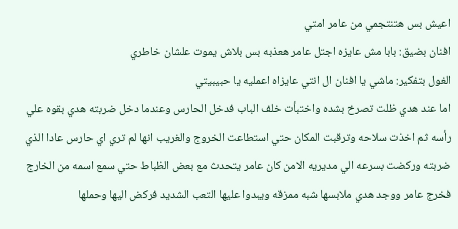اعيش بس هتنتجمي من عامر امتي
افنان بضيق: بابا مش عايزه اجتل عامر هعذبه بس بلاش يموت علشان خاطري
الغول بتفكير: ماشي يا افنان ال انتي عايزاه اعمليه يا حبيبيتي
اما عند هدي ظلت تصرخ بشده واختبأت خلف الباب فدخل الحارس وعندما دخل ضربته هدي بقوه علي رأسه ثم اخذت سلاحه وترقبت المكان حتي استطاعت الخروج والغريب انها لم تري اي حارس عادا الذي ضربته وركضت بسرعه الي مديريه الامن كان عامر يتحدث مع بعض الظباط حتي سمع اسمه من الخارج فخرج عامر ووجد هدي ملابسها شبه ممزقه ويبدوا عليها التعب الشديد فركض اليها وحملها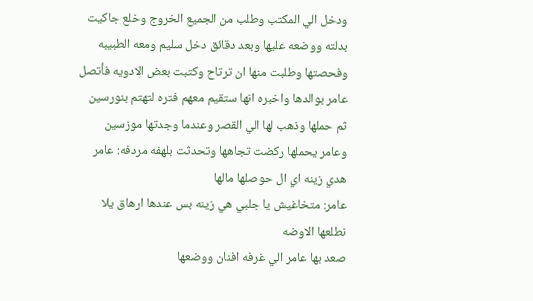ودخل الي المكتب وطلب من الجميع الخروج وخلع جاكيت بدلته ووضعه عليها وبعد دقائق دخل سليم ومعه الطبيبه وفحصتها وطلبت منها ان ترتاح وكتبت بعض الادويه فأتصل عامر بوالدها واخبره انها ستقيم معهم فتره لتهتم بنورسين ثم حملها وذهب لها الي القصر وعندما وجدتها موزسين وعامر يحملها ركضت تجاهها وتحدثت بلهفه مردفه: عامر هدي زينه اي ال حوصلها مالها
عامر: متخاغيش يا جلبي هي زينه بس عندها ارهاق يلا نطلعها الاوضه
صعد بها عامر الي غرفه افنان ووضعها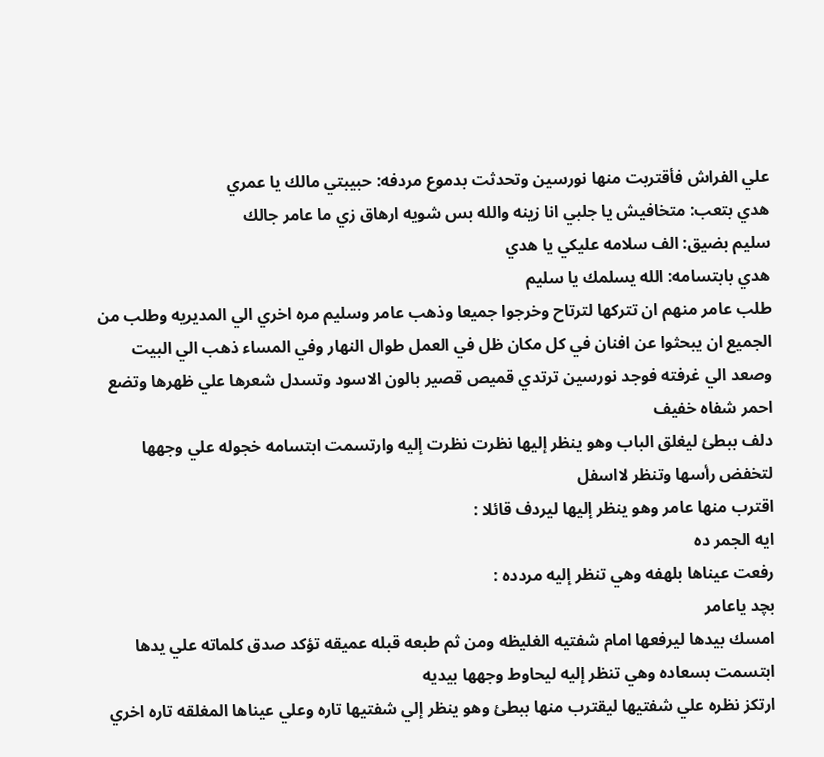علي الفراش فأقتربت منها نورسين وتحدثت بدموع مردفه: حبيبتي مالك يا عمري
هدي بتعب: متخافيش يا جلبي انا زينه والله بس شويه ارهاق زي ما عامر جالك
سليم بضيق: الف سلامه عليكي يا هدي
هدي بابتسامه: الله يسلمك يا سليم
طلب عامر منهم ان تتركها لترتاح وخرجوا جميعا وذهب عامر وسليم مره اخري الي المديريه وطلب من الجميع ان يبحثوا عن افنان في كل مكان ظل في العمل طوال النهار وفي المساء ذهب الي البيت وصعد الي غرفته فوجد نورسين ترتدي قميص قصير بالون الاسود وتسدل شعرها علي ظهرها وتضع احمر شفاه خفيف
دلف ببطئ ليغلق الباب وهو ينظر إليها نظرت نظرت إليه وارتسمت ابتسامه خجوله علي وجهها لتخفض رأسها وتنظر لااسفل
اقترب منها عامر وهو ينظر إليها ليردف قائلا :
ايه الجمر ده
رفعت عيناها بلهفه وهي تنظر إليه مردده :
بچد ياعامر
امسك بيدها ليرفعها امام شفتيه الغليظه ومن ثم طبعه قبله عميقه تؤكد صدق كلماته علي يدها
ابتسمت بسعاده وهي تنظر إليه ليحاوط وجهها بيديه
ارتكز نظره علي شفتيها ليقترب منها ببطئ وهو ينظر إلي شفتيها تاره وعلي عيناها المغلقه تاره اخري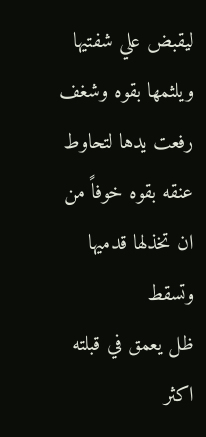ليقبض علي شفتيها ويلثمها بقوه وشغف
رفعت يدها لتحاوط عنقه بقوه خوفاً من ان تخذلها قدميها وتسقط
ظل يعمق في قبلته اكثر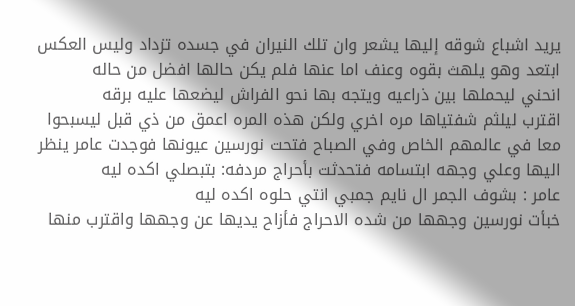يريد اشباع شوقه إليها يشعر وان تلك النيران في جسده تزداد وليس العكس
ابتعد وهو يلهث بقوه وعنف اما عنها فلم يكن حالها افضل من حاله
انحني ليحملها بين ذراعيه ويتجه بها نحو الفراش ليضعها عليه برقه
اقترب ليلثم شفتياها مره اخري ولكن هذه المره اعمق من ذي قبل ليسبحوا معا في عالمهم الخاص وفي الصباح فتحت نورسين عيونها فوجدت عامر ينظر اليها وعلي وجهه ابتسامه فتحدثت بأحراج مردفه: بتبصلي اكده ليه
عامر : بشوف الجمر ال نايم جمبي انتي حلوه اكده ليه
خبأت نورسين وجهها من شده الاحراج فأزاح يديها عن وجهها واقترب منها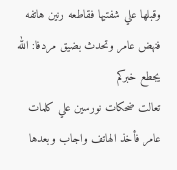وقبلها علي شفتيها فقاطعه رنين هاتفه فنهض عامر وتحدث بضيق مردفا: الله يجطع خبركم
تعالت ضحكات نورسين علي كلمات عامر فأخذ الهاتف واجاب وبعدها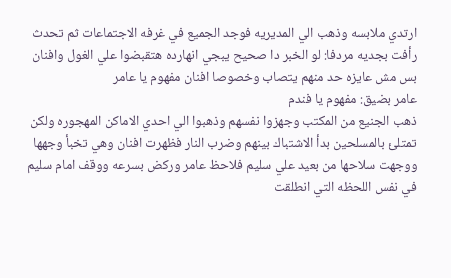ارتدي ملابسه وذهب الي المديريه فوجد الجميع في غرفه الاجتماعات ثم تحدث رأفت بجديه مردفا: لو الخبر دا صحيح يبجي انهارده هتقبضوا علي الغول وافنان بس مش عايزه حد منهم يتصاب وخصوصا افنان مفهوم يا عامر
عامر بضيق: مفهوم يا فندم
ذهب الجنيع من المكتب وجهزوا نفسهم وذهبوا الي احدي الاماكن المهجوره ولكن تمتلئ بالمسلحين بدأ الاشتباك بينهم وضرب النار فظهرت افنان وهي تخبأ وجهها ووجهت سلاحها من بعيد علي سليم فلاحظ عامر وركض بسرعه ووقف امام سليم في نفس اللحظه التي انطلقت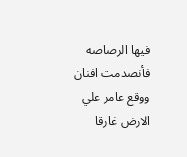فيها الرصاصه فأنصدمت افنان ووقع عامر علي الارض غارقا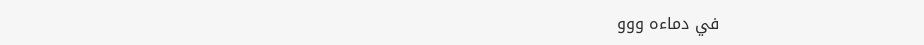في دماءه ووو